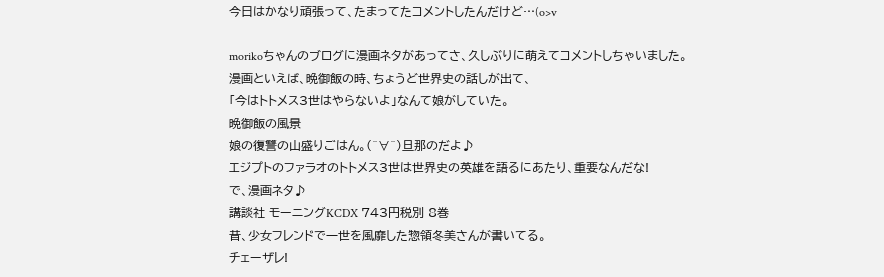今日はかなり頑張って、たまってたコメントしたんだけど…(o>v

morikoちゃんのブログに漫画ネタがあってさ、久しぶりに萌えてコメントしちゃいました。
漫画といえば、晩御飯の時、ちょうど世界史の話しが出て、
「今はトトメス3世はやらないよ」なんて娘がしていた。
晩御飯の風景
娘の復讐の山盛りごはん。(^∀^)旦那のだよ♪
エジプトのファラオのトトメス3世は世界史の英雄を語るにあたり、重要なんだな!
で、漫画ネタ♪
講談社 モーニングKCDX 743円税別 8巻
昔、少女フレンドで一世を風靡した惣領冬美さんが書いてる。
チェーザレ!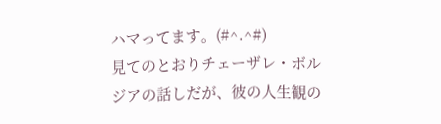ハマってます。(#^.^#)
見てのとおりチェーザレ・ボルジアの話しだが、彼の人生観の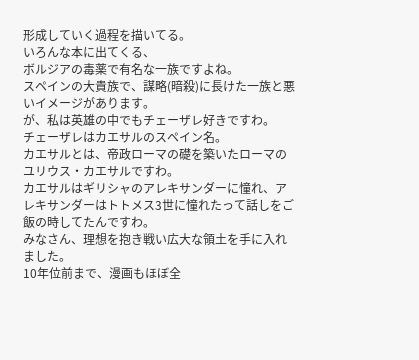形成していく過程を描いてる。
いろんな本に出てくる、
ボルジアの毒薬で有名な一族ですよね。
スペインの大貴族で、謀略(暗殺)に長けた一族と悪いイメージがあります。
が、私は英雄の中でもチェーザレ好きですわ。
チェーザレはカエサルのスペイン名。
カエサルとは、帝政ローマの礎を築いたローマのユリウス・カエサルですわ。
カエサルはギリシャのアレキサンダーに憧れ、アレキサンダーはトトメス3世に憧れたって話しをご飯の時してたんですわ。
みなさん、理想を抱き戦い広大な領土を手に入れました。
10年位前まで、漫画もほぼ全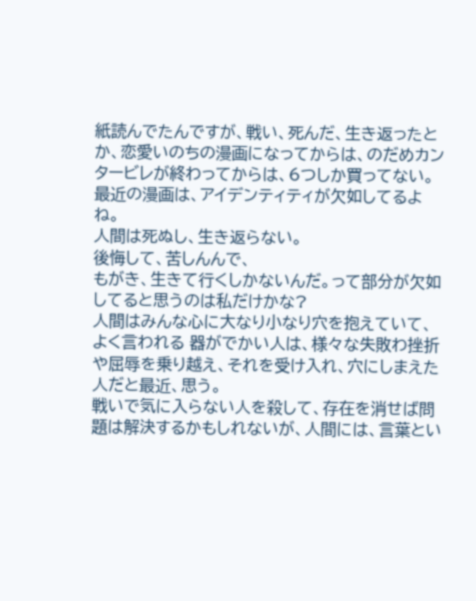紙読んでたんですが、戦い、死んだ、生き返ったとか、恋愛いのちの漫画になってからは、のだめカンタービレが終わってからは、6つしか買ってない。
最近の漫画は、アイデンティティが欠如してるよね。
人間は死ぬし、生き返らない。
後悔して、苦しんんで、
もがき、生きて行くしかないんだ。って部分が欠如してると思うのは私だけかな?
人間はみんな心に大なり小なり穴を抱えていて、よく言われる 器がでかい人は、様々な失敗わ挫折や屈辱を乗り越え、それを受け入れ、穴にしまえた人だと最近、思う。
戦いで気に入らない人を殺して、存在を消せば問題は解決するかもしれないが、人間には、言葉とい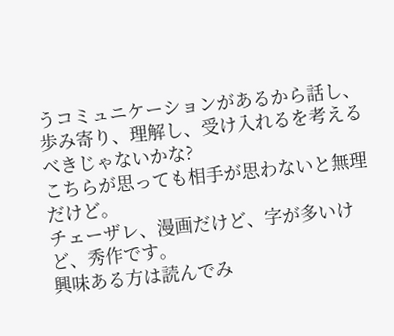うコミュニケーションがあるから話し、歩み寄り、理解し、受け入れるを考えるべきじゃないかな?
こちらが思っても相手が思わないと無理だけど。
チェーザレ、漫画だけど、字が多いけど、秀作です。
興味ある方は読んでみ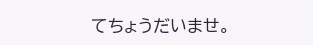てちょうだいませ。